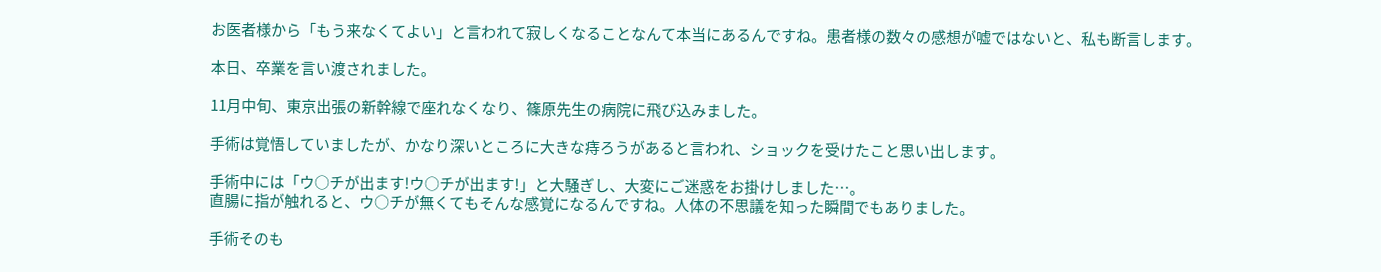お医者様から「もう来なくてよい」と言われて寂しくなることなんて本当にあるんですね。患者様の数々の感想が嘘ではないと、私も断言します。

本日、卒業を言い渡されました。

11月中旬、東京出張の新幹線で座れなくなり、篠原先生の病院に飛び込みました。

手術は覚悟していましたが、かなり深いところに大きな痔ろうがあると言われ、ショックを受けたこと思い出します。

手術中には「ウ○チが出ます!ウ○チが出ます!」と大騒ぎし、大変にご迷惑をお掛けしました…。
直腸に指が触れると、ウ○チが無くてもそんな感覚になるんですね。人体の不思議を知った瞬間でもありました。

手術そのも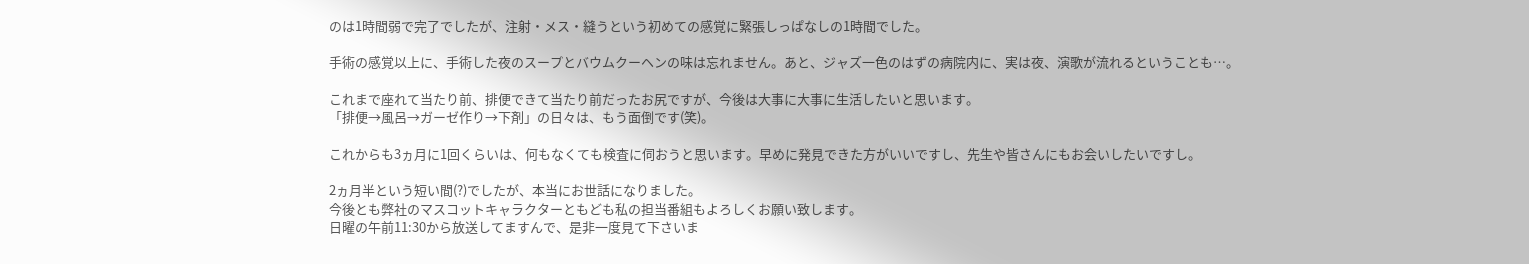のは1時間弱で完了でしたが、注射・メス・縫うという初めての感覚に緊張しっぱなしの1時間でした。

手術の感覚以上に、手術した夜のスープとバウムクーヘンの味は忘れません。あと、ジャズ一色のはずの病院内に、実は夜、演歌が流れるということも…。

これまで座れて当たり前、排便できて当たり前だったお尻ですが、今後は大事に大事に生活したいと思います。
「排便→風呂→ガーゼ作り→下剤」の日々は、もう面倒です(笑)。

これからも3ヵ月に1回くらいは、何もなくても検査に伺おうと思います。早めに発見できた方がいいですし、先生や皆さんにもお会いしたいですし。

2ヵ月半という短い間(?)でしたが、本当にお世話になりました。
今後とも弊社のマスコットキャラクターともども私の担当番組もよろしくお願い致します。
日曜の午前11:30から放送してますんで、是非一度見て下さいま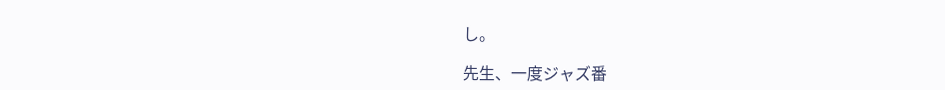し。

先生、一度ジャズ番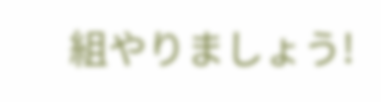組やりましょう!